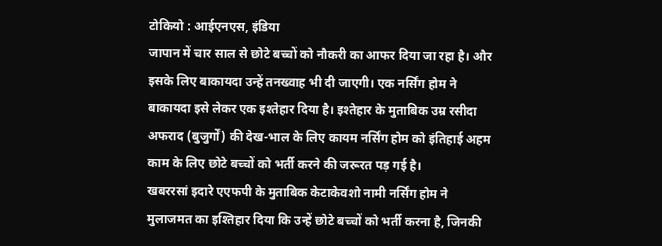टोकियो : आईएनएस, इंडिया
जापान में चार साल से छोटे बच्चों को नौकरी का आफर दिया जा रहा है। और इसके लिए बाकायदा उन्हें तनख्वाह भी दी जाएगी। एक नर्सिंग होम ने बाकायदा इसे लेकर एक इश्तेहार दिया है। इश्तेहार के मुताबिक उम्र रसीदा अफराद (बुजुर्गों) की देख-भाल के लिए कायम नर्सिंग होम को इंतिहाई अहम काम के लिए छोटे बच्चों को भर्ती करने की जरूरत पड़ गई है।
खबररसां इदारे एएफपी के मुताबिक केटाकेवशो नामी नर्सिंग होम ने मुलाजमत का इश्तिहार दिया कि उन्हें छोटे बच्चों को भर्ती करना है, जिनकी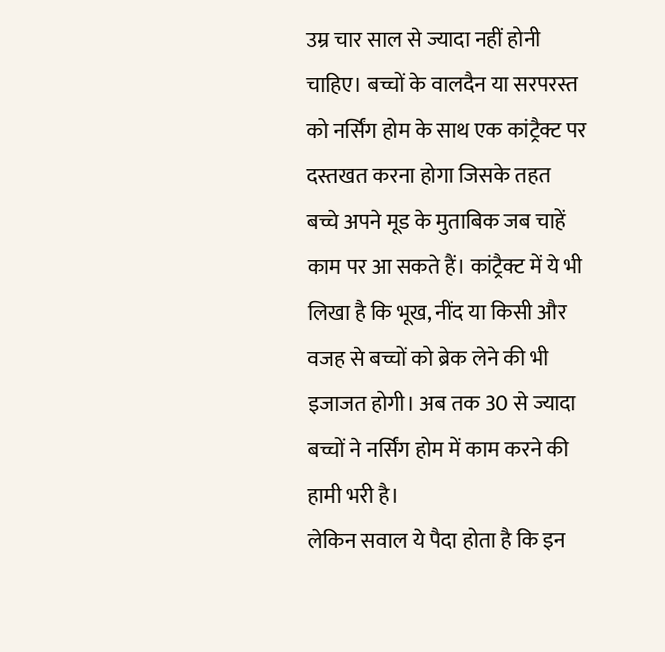उम्र चार साल से ज्यादा नहीं होनी चाहिए। बच्चों के वालदैन या सरपरस्त को नर्सिंग होम के साथ एक कांट्रैक्ट पर दस्तखत करना होगा जिसके तहत बच्चे अपने मूड के मुताबिक जब चाहें काम पर आ सकते हैं। कांट्रैक्ट में ये भी लिखा है कि भूख, नींद या किसी और वजह से बच्चों को ब्रेक लेने की भी इजाजत होगी। अब तक 30 से ज्यादा बच्चों ने नर्सिंग होम में काम करने की हामी भरी है।
लेकिन सवाल ये पैदा होता है कि इन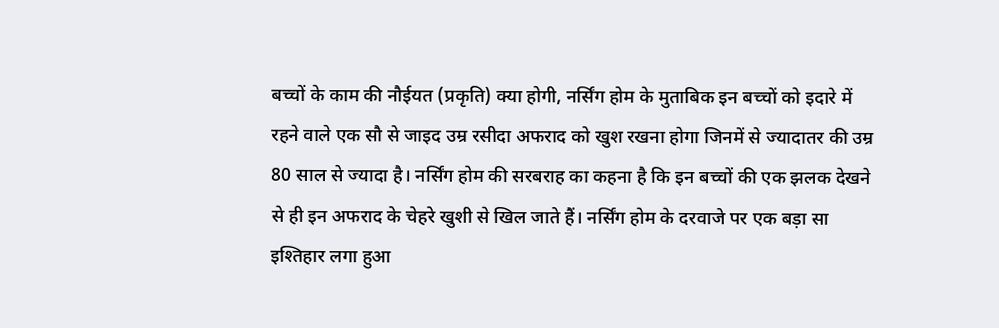बच्चों के काम की नौईयत (प्रकृति) क्या होगी, नर्सिंग होम के मुताबिक इन बच्चों को इदारे में रहने वाले एक सौ से जाइद उम्र रसीदा अफराद को खुश रखना होगा जिनमें से ज्यादातर की उम्र 80 साल से ज्यादा है। नर्सिंग होम की सरबराह का कहना है कि इन बच्चों की एक झलक देखने से ही इन अफराद के चेहरे खुशी से खिल जाते हैं। नर्सिंग होम के दरवाजे पर एक बड़ा सा इश्तिहार लगा हुआ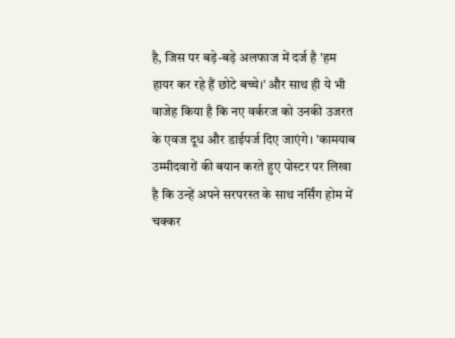है, जिस पर बड़े-बड़े अलफाज में दर्ज है 'हम हायर कर रहे हैं छोटे बच्चे।’ और साथ ही ये भी वाजेह किया है कि नए वर्करज को उनकी उजरत के एवज दूध और डाईपर्ज दिए जाएंगे। 'कामयाब उम्मीदवारों की बयान करते हुए पोस्टर पर लिखा है कि उन्हें अपने सरपरस्त के साथ नर्सिंग होम में चक्कर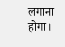लगाना होगा।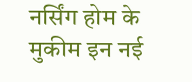नर्सिंग होम के मुकीम इन नई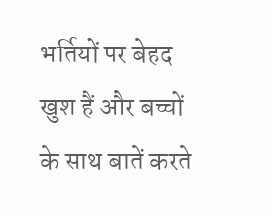भर्तियों पर बेहद खुश हैं और बच्चों के साथ बातें करते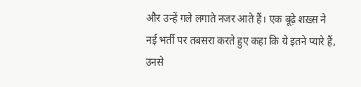और उन्हें गले लगाते नजर आते हैं। एक बूढ़े शख़्स ने नई भर्ती पर तबसरा करते हुए कहा कि ये इतने प्यारे हैं, उनसे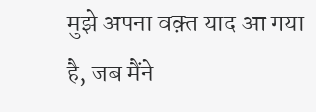मुझे अपना वक़्त याद आ गया है, जब मैंने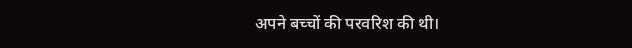अपने बच्चों की परवरिश की थी।